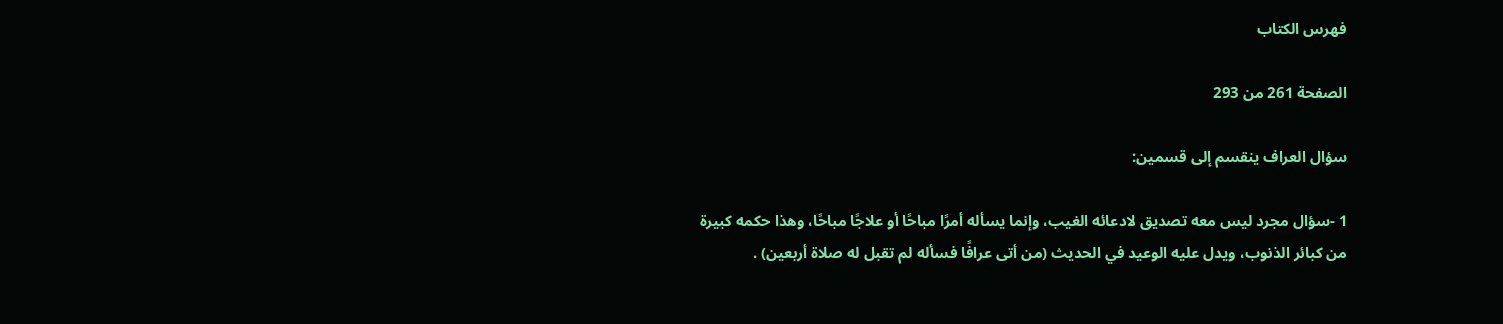فهرس الكتاب

الصفحة 261 من 293

سؤال العراف ينقسم إلى قسمين:

1 -سؤال مجرد ليس معه تصديق لادعائه الغيب، وإنما يسأله أمرًا مباحًا أو علاجًا مباحًا، وهذا حكمه كبيرة من كبائر الذنوب، ويدل عليه الوعيد في الحديث (من أتى عرافًا فسأله لم تقبل له صلاة أربعين) .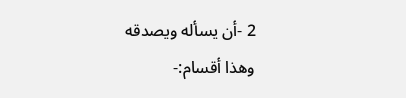2 -أن يسأله ويصدقه وهذا أقسام:-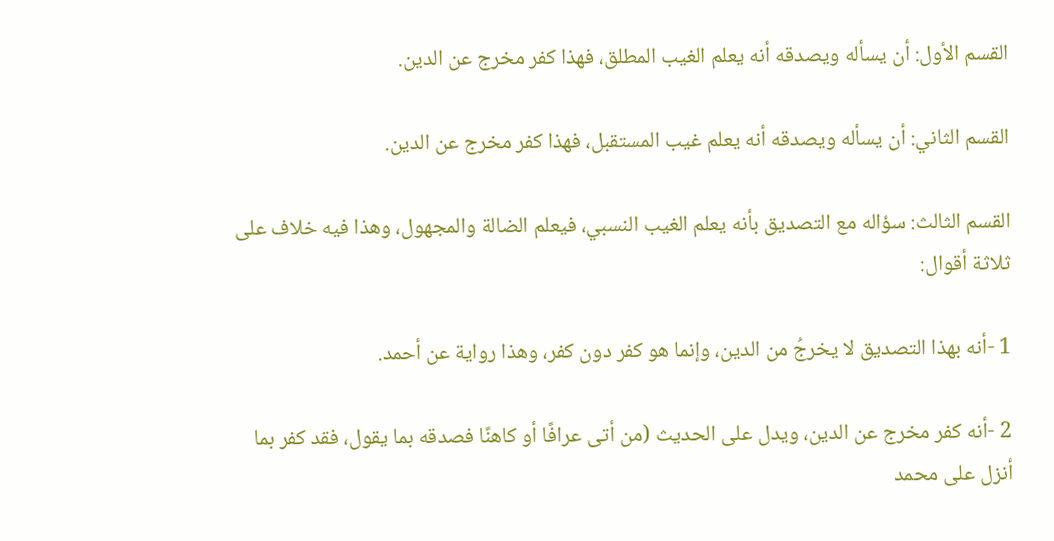القسم الأول: أن يسأله ويصدقه أنه يعلم الغيب المطلق، فهذا كفر مخرج عن الدين.

القسم الثاني: أن يسأله ويصدقه أنه يعلم غيب المستقبل، فهذا كفر مخرج عن الدين.

القسم الثالث: سؤاله مع التصديق بأنه يعلم الغيب النسبي، فيعلم الضالة والمجهول، وهذا فيه خلاف على ثلاثة أقوال:

1 -أنه بهذا التصديق لا يخرجُ من الدين، وإنما هو كفر دون كفر، وهذا رواية عن أحمد.

2 -أنه كفر مخرج عن الدين، ويدل على الحديث (من أتى عرافًا أو كاهنًا فصدقه بما يقول، فقد كفر بما أنزل على محمد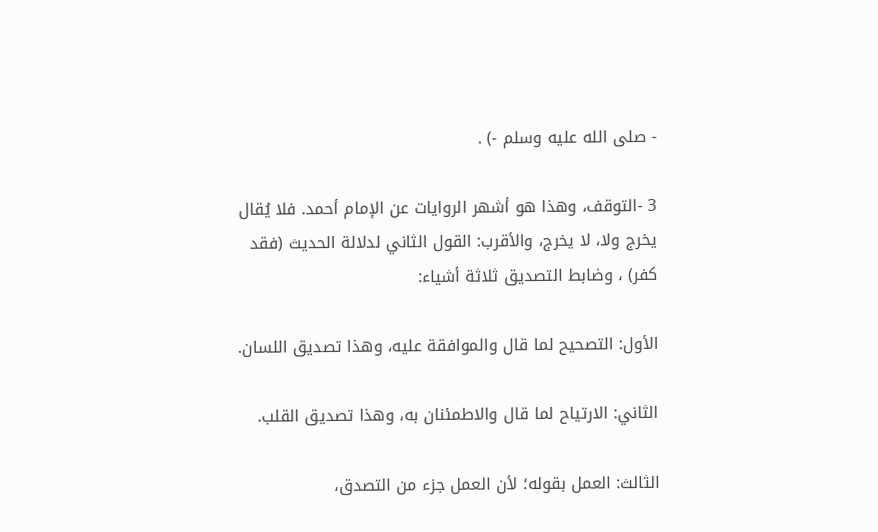- صلى الله عليه وسلم -) .

3 -التوقف، وهذا هو أشهر الروايات عن الإمام أحمد. فلا يُقال يخرج ولا، لا يخرج، والأقرب: القول الثاني لدلالة الحديث (فقد كفر) ، وضابط التصديق ثلاثة أشياء:

الأول: التصحيح لما قال والموافقة عليه، وهذا تصديق اللسان.

الثاني: الارتياح لما قال والاطمئنان به، وهذا تصديق القلب.

الثالث: العمل بقوله؛ لأن العمل جزء من التصدق،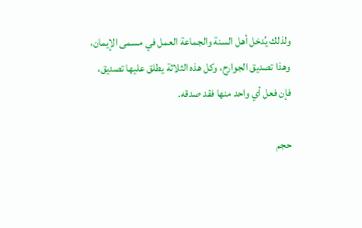ولذلك يُدخل أهل السنة والجماعة العمل في مسمى الإيمان، وهذا تصديق الجوارح، وكل هذه الثلاثة يطلق عليها تصديق، فإن فعل أي واحد منها فقد صدقه.

حجم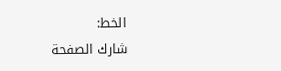الخط:
شارك الصفحة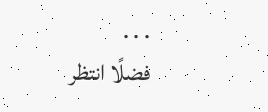. . .
فضلًا انتظر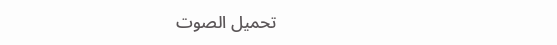تحميل الصوت